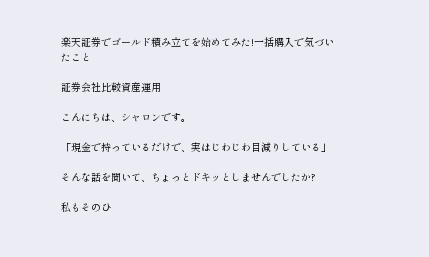楽天証券でゴールド積み立てを始めてみた!一括購入で気づいたこと

証券会社比較資産運用

こんにちは、シャロンです。

「現金で持っているだけで、実はじわじわ目減りしている」

そんな話を聞いて、ちょっとドキッとしませんでしたか?

私もそのひ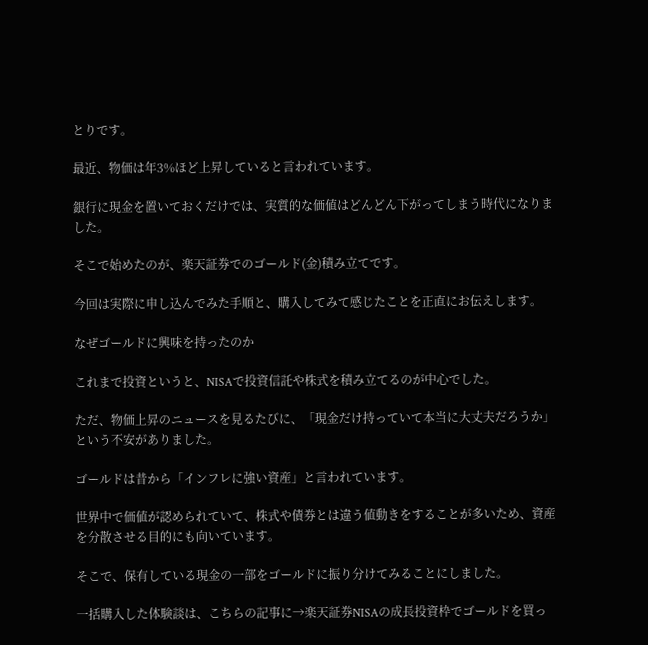とりです。

最近、物価は年3%ほど上昇していると言われています。

銀行に現金を置いておくだけでは、実質的な価値はどんどん下がってしまう時代になりました。

そこで始めたのが、楽天証券でのゴールド(金)積み立てです。

今回は実際に申し込んでみた手順と、購入してみて感じたことを正直にお伝えします。

なぜゴールドに興味を持ったのか

これまで投資というと、NISAで投資信託や株式を積み立てるのが中心でした。

ただ、物価上昇のニュースを見るたびに、「現金だけ持っていて本当に大丈夫だろうか」という不安がありました。

ゴールドは昔から「インフレに強い資産」と言われています。

世界中で価値が認められていて、株式や債券とは違う値動きをすることが多いため、資産を分散させる目的にも向いています。

そこで、保有している現金の一部をゴールドに振り分けてみることにしました。

一括購入した体験談は、こちらの記事に→楽天証券NISAの成長投資枠でゴールドを買っ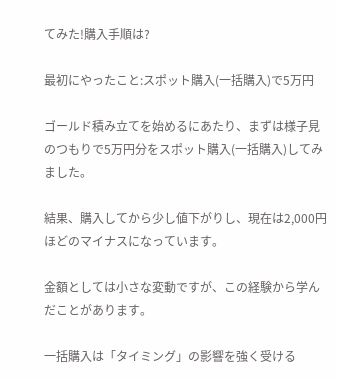てみた!購入手順は?

最初にやったこと:スポット購入(一括購入)で5万円

ゴールド積み立てを始めるにあたり、まずは様子見のつもりで5万円分をスポット購入(一括購入)してみました。

結果、購入してから少し値下がりし、現在は2,000円ほどのマイナスになっています。

金額としては小さな変動ですが、この経験から学んだことがあります。

一括購入は「タイミング」の影響を強く受ける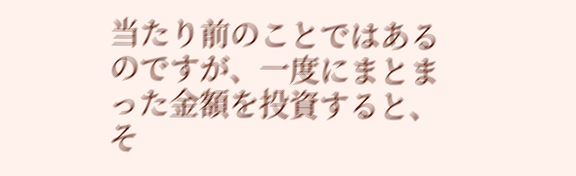当たり前のことではあるのですが、一度にまとまった金額を投資すると、そ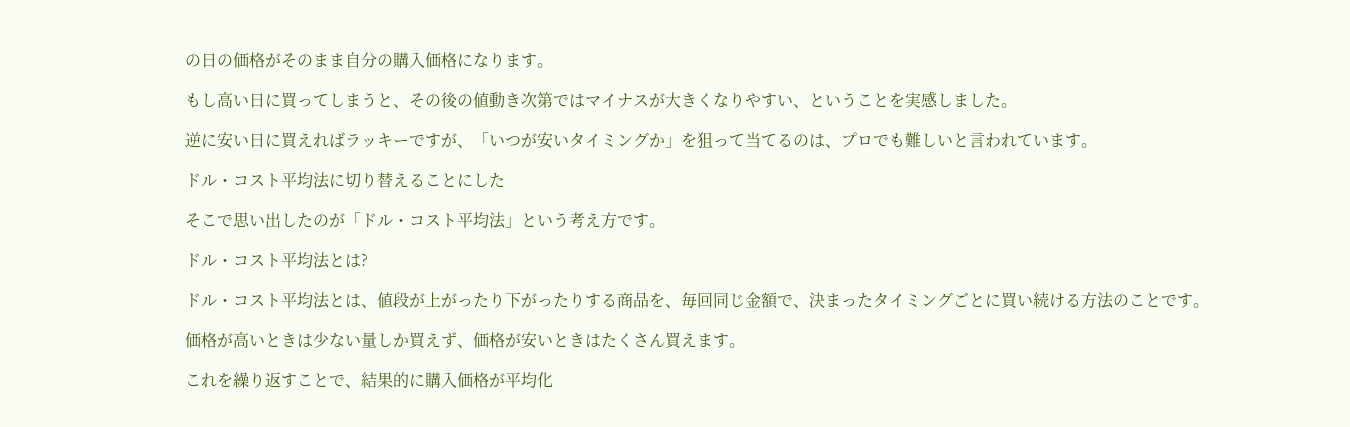の日の価格がそのまま自分の購入価格になります。

もし高い日に買ってしまうと、その後の値動き次第ではマイナスが大きくなりやすい、ということを実感しました。

逆に安い日に買えればラッキーですが、「いつが安いタイミングか」を狙って当てるのは、プロでも難しいと言われています。

ドル・コスト平均法に切り替えることにした

そこで思い出したのが「ドル・コスト平均法」という考え方です。

ドル・コスト平均法とは?

ドル・コスト平均法とは、値段が上がったり下がったりする商品を、毎回同じ金額で、決まったタイミングごとに買い続ける方法のことです。

価格が高いときは少ない量しか買えず、価格が安いときはたくさん買えます。

これを繰り返すことで、結果的に購入価格が平均化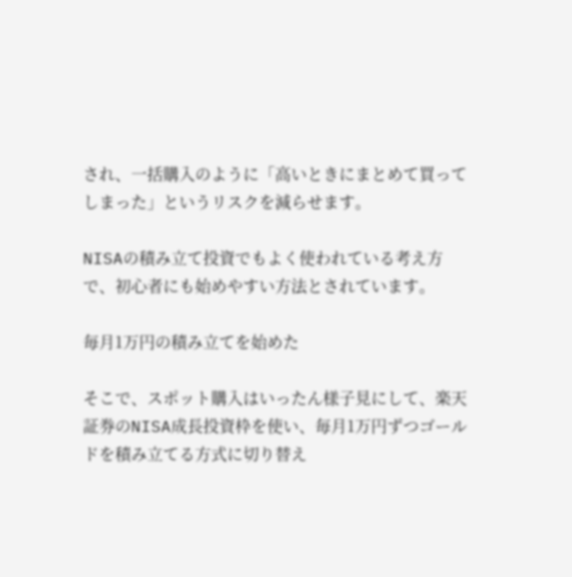され、一括購入のように「高いときにまとめて買ってしまった」というリスクを減らせます。

NISAの積み立て投資でもよく使われている考え方で、初心者にも始めやすい方法とされています。

毎月1万円の積み立てを始めた

そこで、スポット購入はいったん様子見にして、楽天証券のNISA成長投資枠を使い、毎月1万円ずつゴールドを積み立てる方式に切り替え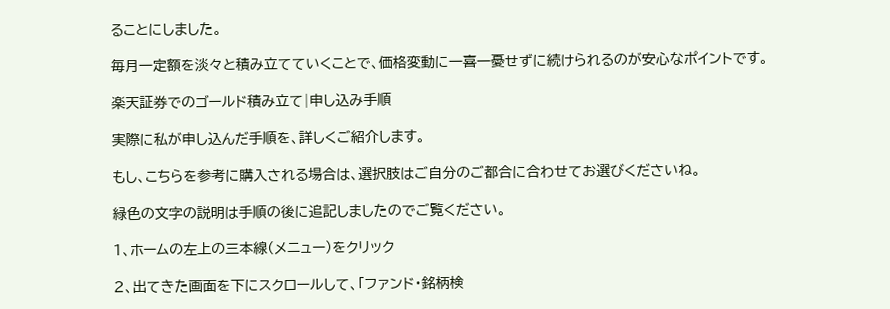ることにしました。

毎月一定額を淡々と積み立てていくことで、価格変動に一喜一憂せずに続けられるのが安心なポイントです。

楽天証券でのゴールド積み立て|申し込み手順

実際に私が申し込んだ手順を、詳しくご紹介します。

もし、こちらを参考に購入される場合は、選択肢はご自分のご都合に合わせてお選びくださいね。

緑色の文字の説明は手順の後に追記しましたのでご覧ください。

1、ホームの左上の三本線(メニュー)をクリック

2、出てきた画面を下にスクロールして、「ファンド・銘柄検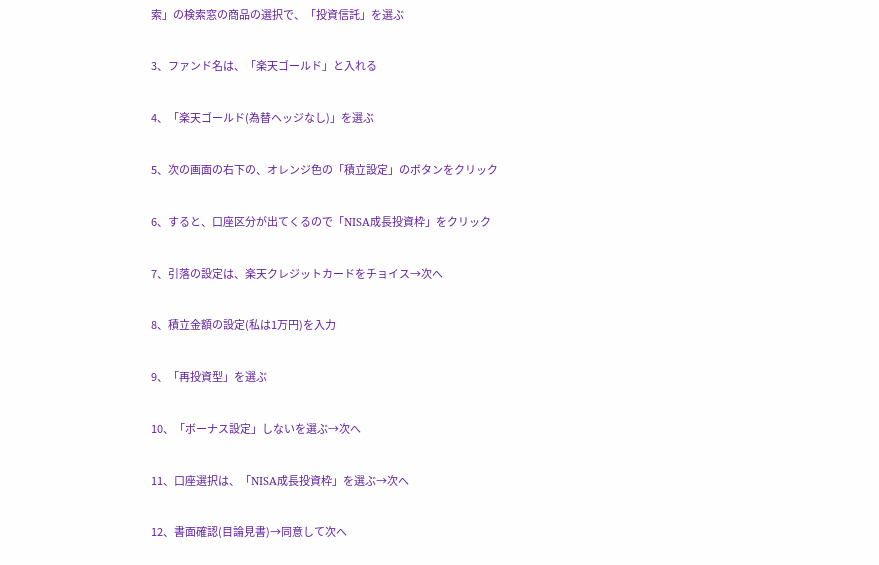索」の検索窓の商品の選択で、「投資信託」を選ぶ

3、ファンド名は、「楽天ゴールド」と入れる

4、「楽天ゴールド(為替ヘッジなし)」を選ぶ

5、次の画面の右下の、オレンジ色の「積立設定」のボタンをクリック

6、すると、口座区分が出てくるので「NISA成長投資枠」をクリック

7、引落の設定は、楽天クレジットカードをチョイス→次へ

8、積立金額の設定(私は1万円)を入力

9、「再投資型」を選ぶ

10、「ボーナス設定」しないを選ぶ→次へ

11、口座選択は、「NISA成長投資枠」を選ぶ→次へ

12、書面確認(目論見書)→同意して次へ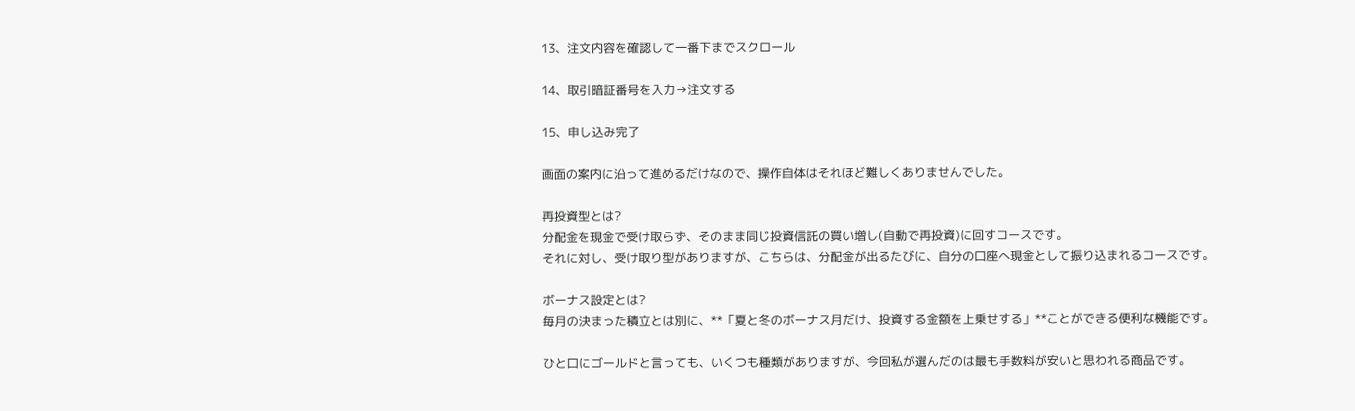13、注文内容を確認して一番下までスクロール

14、取引暗証番号を入力→注文する

15、申し込み完了

画面の案内に沿って進めるだけなので、操作自体はそれほど難しくありませんでした。

再投資型とは?
分配金を現金で受け取らず、そのまま同じ投資信託の買い増し(自動で再投資)に回すコースです。
それに対し、受け取り型がありますが、こちらは、分配金が出るたびに、自分の口座へ現金として振り込まれるコースです。

ボーナス設定とは?
毎月の決まった積立とは別に、**「夏と冬のボーナス月だけ、投資する金額を上乗せする」**ことができる便利な機能です。

ひと口にゴールドと言っても、いくつも種類がありますが、今回私が選んだのは最も手数料が安いと思われる商品です。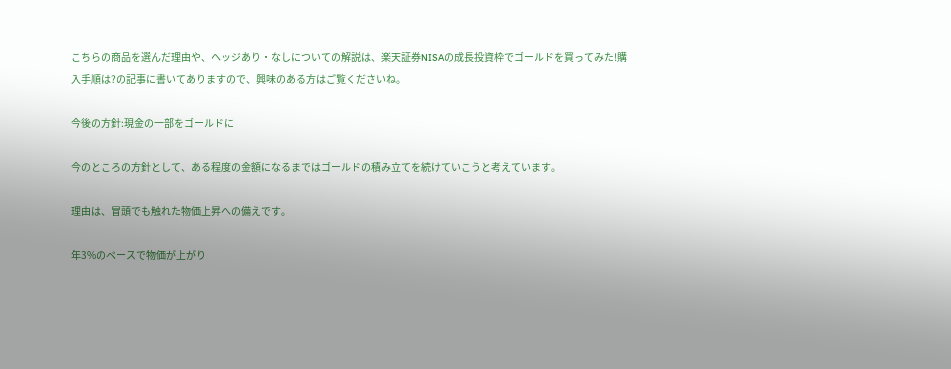こちらの商品を選んだ理由や、ヘッジあり・なしについての解説は、楽天証券NISAの成長投資枠でゴールドを買ってみた!購入手順は?の記事に書いてありますので、興味のある方はご覧くださいね。

今後の方針:現金の一部をゴールドに

今のところの方針として、ある程度の金額になるまではゴールドの積み立てを続けていこうと考えています。

理由は、冒頭でも触れた物価上昇への備えです。

年3%のペースで物価が上がり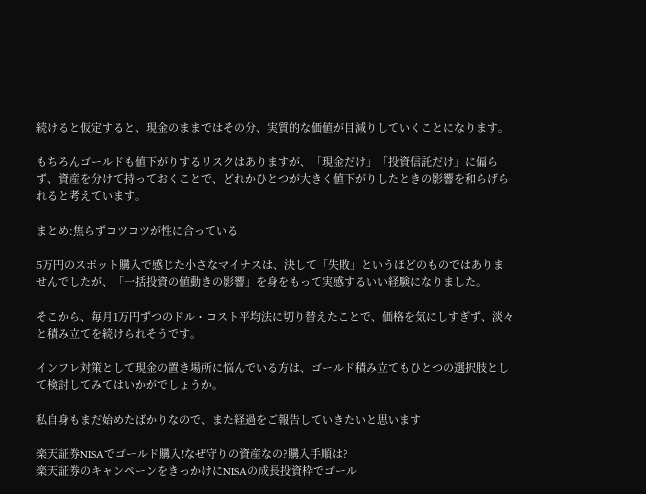続けると仮定すると、現金のままではその分、実質的な価値が目減りしていくことになります。

もちろんゴールドも値下がりするリスクはありますが、「現金だけ」「投資信託だけ」に偏らず、資産を分けて持っておくことで、どれかひとつが大きく値下がりしたときの影響を和らげられると考えています。

まとめ:焦らずコツコツが性に合っている

5万円のスポット購入で感じた小さなマイナスは、決して「失敗」というほどのものではありませんでしたが、「一括投資の値動きの影響」を身をもって実感するいい経験になりました。

そこから、毎月1万円ずつのドル・コスト平均法に切り替えたことで、価格を気にしすぎず、淡々と積み立てを続けられそうです。

インフレ対策として現金の置き場所に悩んでいる方は、ゴールド積み立てもひとつの選択肢として検討してみてはいかがでしょうか。

私自身もまだ始めたばかりなので、また経過をご報告していきたいと思います

楽天証券NISAでゴールド購入!なぜ守りの資産なの?購入手順は?
楽天証券のキャンペーンをきっかけにNISAの成長投資枠でゴール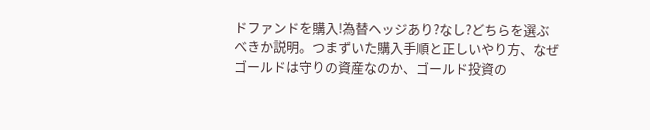ドファンドを購入!為替ヘッジあり?なし?どちらを選ぶべきか説明。つまずいた購入手順と正しいやり方、なぜゴールドは守りの資産なのか、ゴールド投資の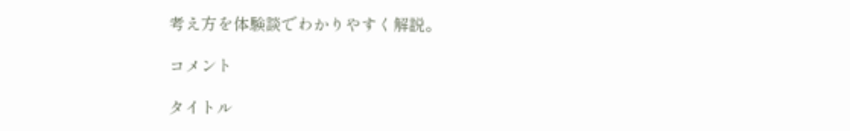考え方を体験談でわかりやすく解説。

コメント

タイトル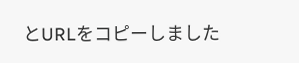とURLをコピーしました